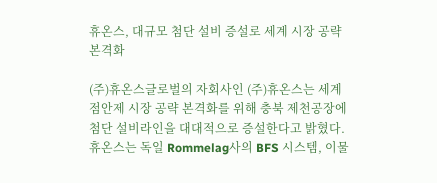휴온스, 대규모 첨단 설비 증설로 세계 시장 공략 본격화

(주)휴온스글로벌의 자회사인 (주)휴온스는 세계 점안제 시장 공략 본격화를 위해 충북 제천공장에 첨단 설비라인을 대대적으로 증설한다고 밝혔다. 휴온스는 독일 Rommelag사의 BFS 시스템, 이물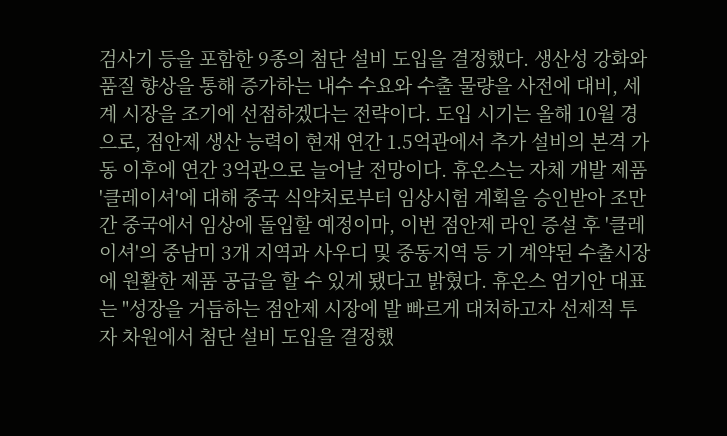검사기 등을 포함한 9종의 첨단 설비 도입을 결정했다. 생산성 강화와 품질 향상을 통해 증가하는 내수 수요와 수출 물량을 사전에 대비, 세계 시장을 조기에 선점하겠다는 전략이다. 도입 시기는 올해 10월 경으로, 점안제 생산 능력이 현재 연간 1.5억관에서 추가 설비의 본격 가동 이후에 연간 3억관으로 늘어날 전망이다. 휴온스는 자체 개발 제품 '클레이셔'에 대해 중국 식약처로부터 임상시험 계획을 승인받아 조만간 중국에서 임상에 돌입할 예정이마, 이번 점안제 라인 증설 후 '클레이셔'의 중남미 3개 지역과 사우디 및 중동지역 등 기 계약된 수출시장에 원활한 제품 공급을 할 수 있게 됐다고 밝혔다. 휴온스 엄기안 대표는 "성장을 거듭하는 점안제 시장에 발 빠르게 대처하고자 선제적 투자 차원에서 첨단 설비 도입을 결정했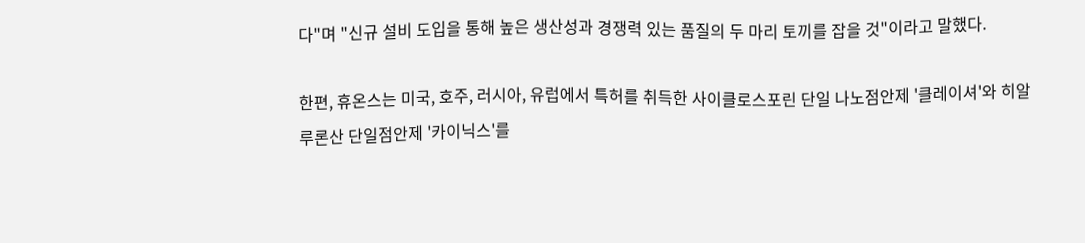다"며 "신규 설비 도입을 통해 높은 생산성과 경쟁력 있는 품질의 두 마리 토끼를 잡을 것"이라고 말했다.

한편, 휴온스는 미국, 호주, 러시아, 유럽에서 특허를 취득한 사이클로스포린 단일 나노점안제 '클레이셔'와 히알루론산 단일점안제 '카이닉스'를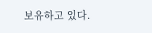보유하고 있다.